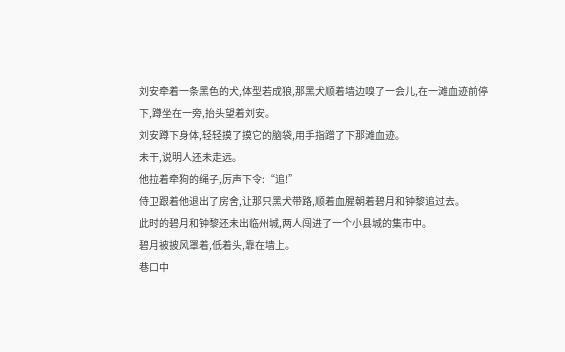刘安牵着一条黑色的犬,体型若成狼,那黑犬顺着墙边嗅了一会儿,在一滩血迹前停下,蹲坐在一旁,抬头望着刘安。
刘安蹲下身体,轻轻摸了摸它的脑袋,用手指蹭了下那滩血迹。
未干,说明人还未走远。
他拉着牵狗的绳子,厉声下令:“追!”
侍卫跟着他退出了房舍,让那只黑犬带路,顺着血腥朝着碧月和钟黎追过去。
此时的碧月和钟黎还未出临州城,两人闯进了一个小县城的集市中。
碧月被披风罩着,低着头,靠在墙上。
巷口中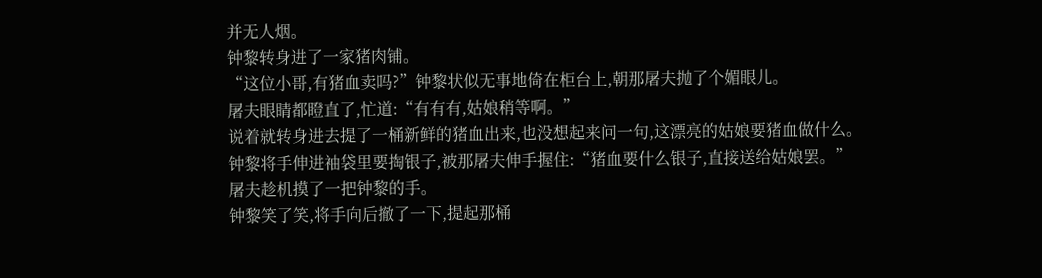并无人烟。
钟黎转身进了一家猪肉铺。
“这位小哥,有猪血卖吗?”钟黎状似无事地倚在柜台上,朝那屠夫抛了个媚眼儿。
屠夫眼睛都瞪直了,忙道:“有有有,姑娘稍等啊。”
说着就转身进去提了一桶新鲜的猪血出来,也没想起来问一句,这漂亮的姑娘要猪血做什么。
钟黎将手伸进袖袋里要掏银子,被那屠夫伸手握住:“猪血要什么银子,直接送给姑娘罢。”
屠夫趁机摸了一把钟黎的手。
钟黎笑了笑,将手向后撤了一下,提起那桶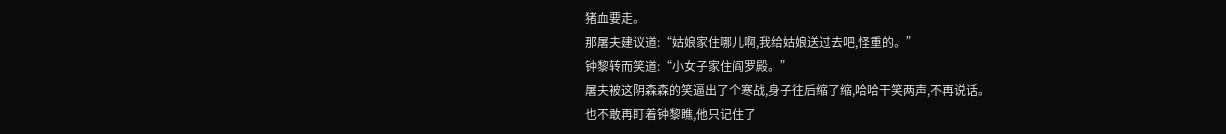猪血要走。
那屠夫建议道:“姑娘家住哪儿啊,我给姑娘送过去吧,怪重的。”
钟黎转而笑道:“小女子家住阎罗殿。”
屠夫被这阴森森的笑逼出了个寒战,身子往后缩了缩,哈哈干笑两声,不再说话。
也不敢再盯着钟黎瞧,他只记住了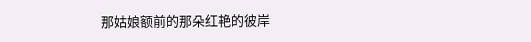那姑娘额前的那朵红艳的彼岸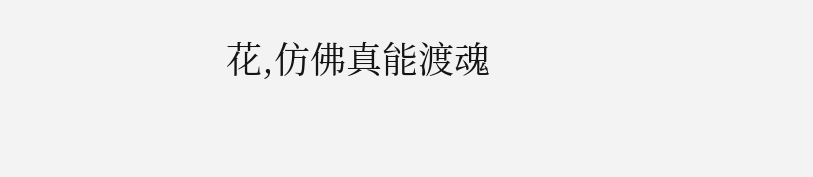花,仿佛真能渡魂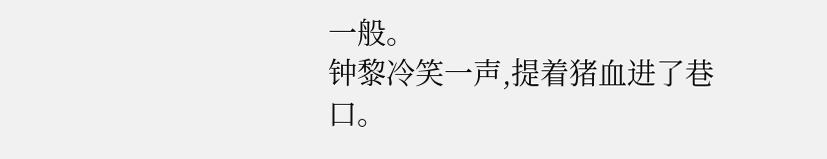一般。
钟黎冷笑一声,提着猪血进了巷口。